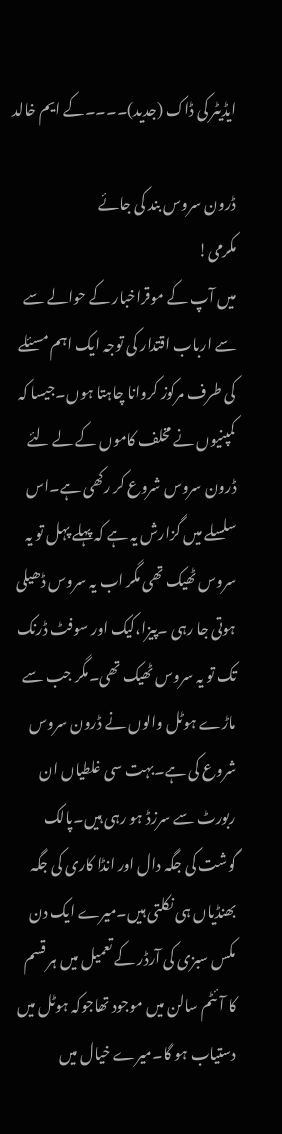ایڈیٹر کی ڈاک (جدید)۔۔۔۔کے ایم خالد

ڈرون سروس بند کی جائے
مکرمی!
میں آپ کے موقراخبار کے حوالے سے سے ارباب اقتدار کی توجہ ایک اہم مسئلے کی طرف مرکوز کروانا چاہتا ہوں۔جیسا کہ کمپنیوں نے مخلف کاموں کے لے لئے ڈرون سروس شروع کر رکھی ہے۔اس سلسلے میں گزارش یہ ہے کہ پہلے پہل تو یہ سروس ٹھیک تھی مگر اب یہ سروس ڈھیلی ہوتی جا رہی ۔پیزا،کیک اور سوفٹ ڈرنک تک تو یہ سروس ٹھیک تھی۔مگر جب سے ماڑے ہوٹل والوں نے ڈرون سروس شروع کی ہے۔بہت سی غلطیاں ان ربورٹ سے سرزڈ ہو رہی ہیں۔پالک گوشت کی جگہ دال اور انڈا کاری کی جگہ بھنڈیاں ہی نکلتی ہیں۔میرے ایک دن مکس سبزی کی آرڈر کے تعمیل میں ہر قسم کا آئٹم سالن میں موجود تھاجوکہ ہوٹل میں دستیاب ہو گا۔میرے خیال میں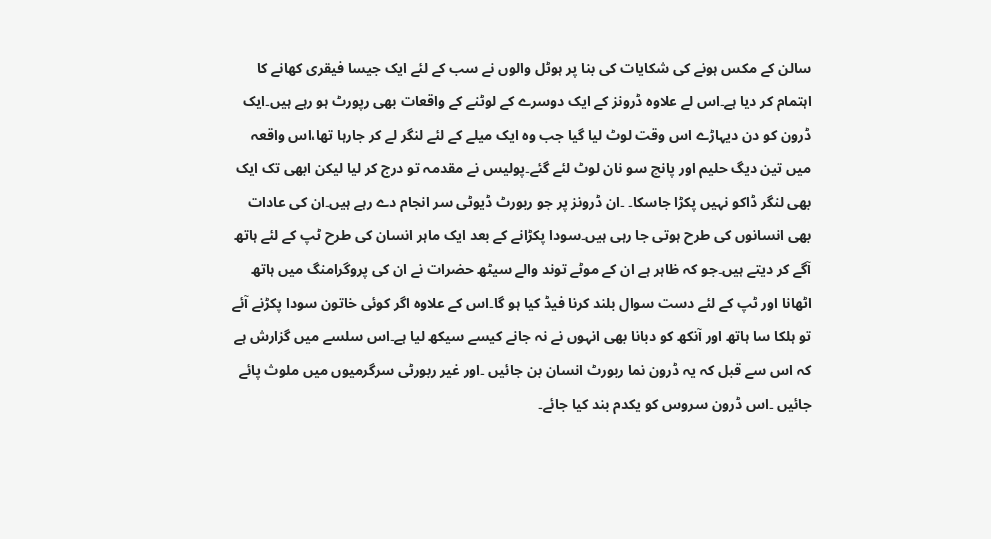سالن کے مکس ہونے کی شکایات کی بنا پر ہوٹل والوں نے سب کے لئے ایک جیسا فیقری کھانے کا اہتمام کر دیا ہے۔اس لے علاوہ ڈرونز کے ایک دوسرے کے لوٹنے کے واقعات بھی رپورٹ ہو رہے ہیں۔ایک ڈرون کو دن دیہاڑے اس وقت لوٹ لیا گیا جب وہ ایک میلے کے لئے لنگر لے کر جارہا تھا،اس واقعہ میں تین دیگ حلیم اور پانچ سو نان لوٹ لئے گئے۔پولیس نے مقدمہ تو درج کر لیا لیکن ابھی تک ایک بھی لنگر ڈاکو نہیں پکڑا جاسکا۔ ۔ان ڈرونز پر جو ربورٹ ڈیوٹی سر انجام دے رہے ہیں۔ان کی عادات بھی انسانوں کی طرح ہوتی جا رہی ہیں۔سودا پکڑانے کے بعد ایک ماہر انسان کی طرح ٹپ کے لئے ہاتھ آگے کر دیتے ہیں۔جو کہ ظاہر ہے ان کے موٹے توند والے سیٹھ حضرات نے ان کی پروگرامنگ میں ہاتھ اٹھانا اور ٹپ کے لئے دست سوال بلند کرنا فیڈ کیا ہو گا۔اس کے علاوہ اگر کوئی خاتون سودا پکڑنے آئے تو ہلکا سا ہاتھ اور آنکھ کو دبانا بھی انہوں نے نہ جانے کیسے سیکھ لیا ہے۔اس سلسے میں گزارش ہے کہ اس سے قبل کہ یہ ڈرون نما ربورٹ انسان بن جائیں ۔اور غیر ربورٹی سرگرمیوں میں ملوث پائے جائیں ۔اس ڈرون سروس کو یکدم بند کیا جائے۔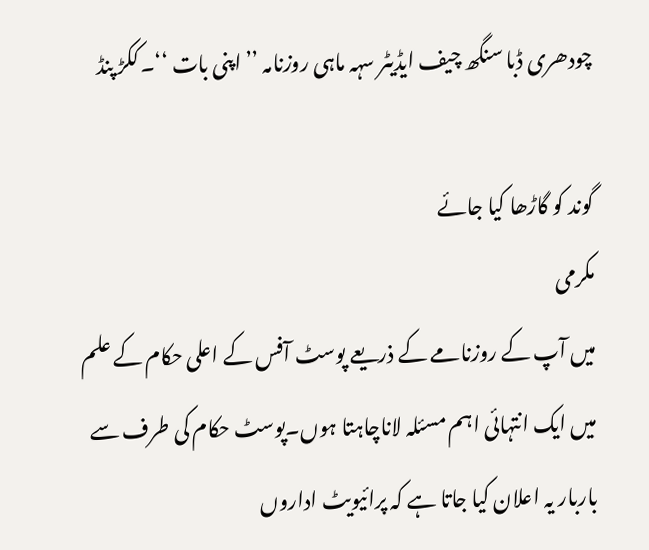چودھری ڈبا سنگھ چیف ایڈیٹر سہہ ماہی روزنامہ ’’اپنی بات ‘‘۔ککڑ پنڈ

گوند کو گاڑھا کیا جائے
مکرمی
میں آپ کے روزنامے کے ذریعے پوسٹ آفس کے اعلی حکام کے علم میں ایک انتہائی اہم مسئلہ لاناچاہتا ہوں۔پوسٹ حکام کی طرف سے باربار یہ اعلان کیا جاتا ہے کہ پرائیویٹ اداروں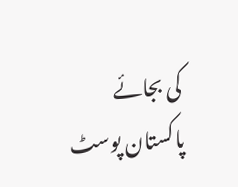کی بجائے پاکستان پوسٹ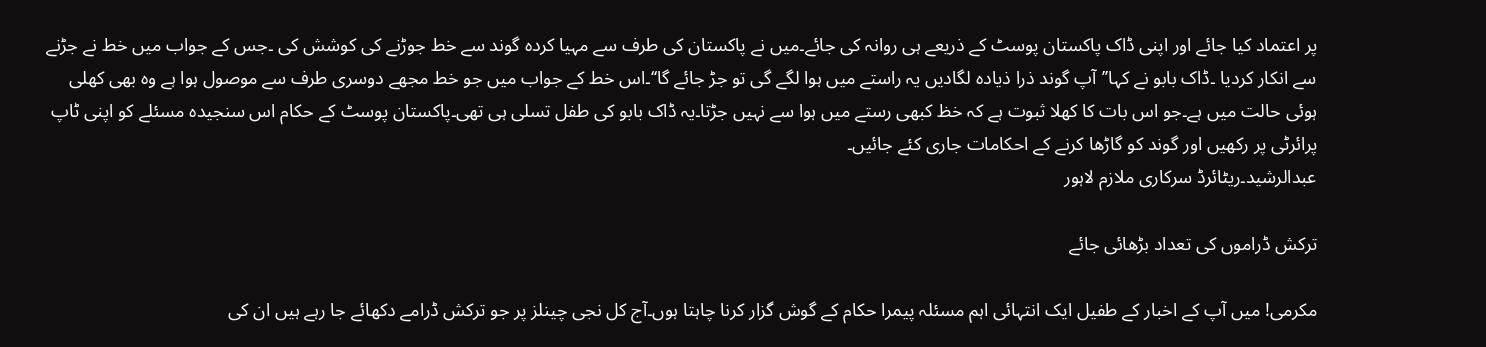پر اعتماد کیا جائے اور اپنی ڈاک پاکستان پوسٹ کے ذریعے ہی روانہ کی جائے۔میں نے پاکستان کی طرف سے مہیا کردہ گوند سے خط جوڑنے کی کوشش کی ۔جس کے جواب میں خط نے جڑنے سے انکار کردیا ۔ڈاک بابو نے کہا’’آپ گوند ذرا ذیادہ لگادیں یہ راستے میں ہوا لگے گی تو جڑ جائے گا‘‘۔اس خط کے جواب میں جو خط مجھے دوسری طرف سے موصول ہوا ہے وہ بھی کھلی ہوئی حالت میں ہے۔جو اس بات کا کھلا ثبوت ہے کہ خظ کبھی رستے میں ہوا سے نہیں جڑتا۔یہ ڈاک بابو کی طفل تسلی ہی تھی۔پاکستان پوسٹ کے حکام اس سنجیدہ مسئلے کو اپنی ٹاپ پرائرٹی پر رکھیں اور گوند کو گاڑھا کرنے کے احکامات جاری کئے جائیں۔
عبدالرشید۔ریٹائرڈ سرکاری ملازم لاہور

ترکش ڈراموں کی تعداد بڑھائی جائے

مکرمی! میں آپ کے اخبار کے طفیل ایک انتہائی اہم مسئلہ پیمرا حکام کے گوش گزار کرنا چاہتا ہوں۔آج کل نجی چینلز پر جو ترکش ڈرامے دکھائے جا رہے ہیں ان کی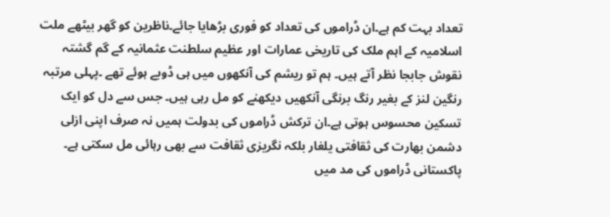تعداد بہت کم ہے۔ان ڈراموں کی تعداد کو فوری بڑھایا جائے۔ناظرین کو گھر بیٹھے ملت اسلامیہ کے اہم ملک کی تاریخی عمارات اور عظیم سلطنت عثمانیہ کے گم گشتہ نقوش جابجا نظر آتے ہیں۔ ہم تو ریشم کی آنکھوں میں ہی ڈوبے ہوئے تھے ۔پہلی مرتبہ رنگین لنز کے بغیر رنگ برنگی آنکھیں دیکھنے کو مل رہی ہیں۔ جس سے دل کو ایک تسکین محسوس ہوتی ہے۔ان ترکش ڈراموں کی بدولت ہمیں نہ صرف اپنی ازلی دشمن بھارت کی ثقافتی یلغار بلکہ نگریزی ثقافت سے بھی رہائی مل سکتی ہے۔ پاکستانی ڈراموں کی مد میں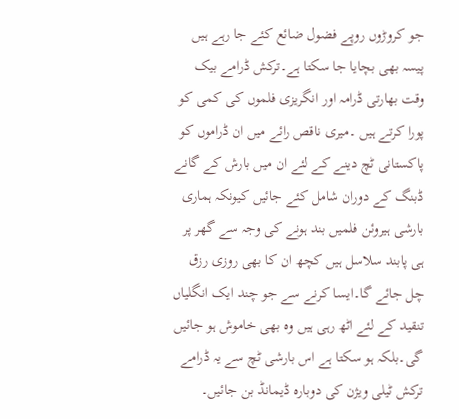جو کروڑوں روپے فضول ضائع کئے جا رہے ہیں پیسہ بھی بچایا جا سکتا ہے۔ترکش ڈرامے بیک وقت بھارتی ڈرامہ اور انگریزی فلموں کی کمی کو پورا کرتے ہیں ۔میری ناقص رائے میں ان ڈراموں کو پاکستانی ٹچ دینے کے لئے ان میں بارش کے گانے ڈبنگ کے دوران شامل کئے جائیں کیونکہ ہماری بارشی ہیروئن فلمیں بند ہونے کی وجہ سے گھر پر ہی پابند سلاسل ہیں کچھ ان کا بھی روزی رزق چل جائے گا۔ایسا کرنے سے جو چند ایک انگلیاں تنقید کے لئے اٹھ رہی ہیں وہ بھی خاموش ہو جائیں گی۔بلکہ ہو سکتا ہے اس بارشی ٹچ سے یہ ڈرامے ترکش ٹیلی ویژن کی دوبارہ ڈیمانڈ بن جائیں۔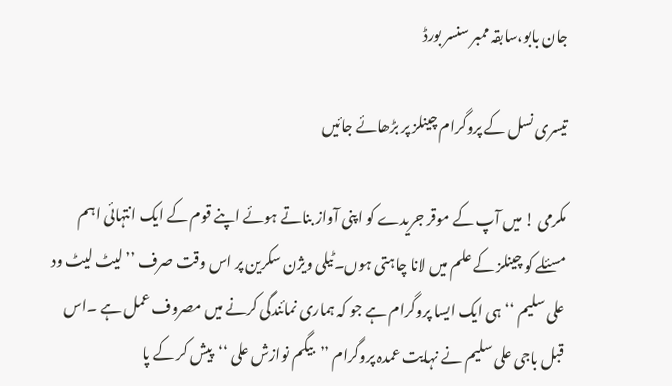جان بابو،سابقہ ممبر سنسر بورڈ

تیسری نسل کے پروگرام چینلز پر بڑھائے جائیں

مکرمی ! میں آپ کے موقر جریدے کو اپنی آواز بناتے ہوئے اپنے قوم کے ایک انتہائی اہم مسئلے کو چینلز کے علم میں لانا چاہتی ہوں۔ٹیلی ویژن سکرین پر اس وقت صرف ’’لیٹ لیٹ ود علی سلیم ‘‘ ہی ایک ایسا پروگرام ہے جو کہ ہماری نمائندگی کرنے میں مصروف عمل ہے ۔اس قبل باجی علی سلیم نے نہایت عمدہ پروگرام ’’بیگم نوازش علی ‘‘پیش کر کے پا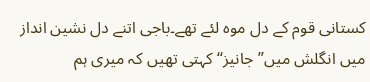کستانی قوم کے دل موہ لئے تھے۔باجی اتنے دل نشین انداز میں انگلش میں’’ جانیز‘‘ کہتی تھیں کہ میری ہم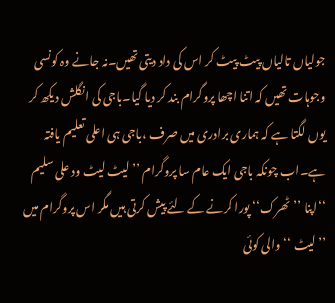جولیاں تالیاں پیٹ پیٹ کر اس کی داد دیتی تھیں۔نہ جانے وہ کونسی وجوہات تھیں کہ اتنا اچھا پروگرام بند کر دیا گیا۔باجی کی انگلش دیکھ کر یوں لگتا ہے کہ ہماری برادری میں صرف ،باجی ہی اعلی تعلیم یافتہ ہے۔اب چونکہ باجی ایک عام سا پروگرام ’’لیٹ لیٹ ود علی سلیم ‘‘اپنا ’’ٹھرک‘‘ پورا کرنے کے لئے پیش کرتی ہیں مگر اس پروگرام میں ’’لیٹ ‘‘ والی کوئی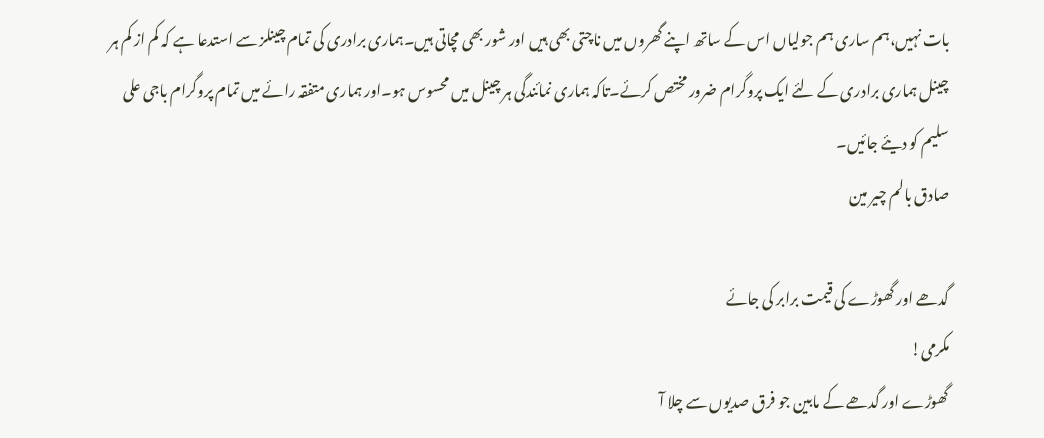بات نہیں،ہم ساری ہم جولیاں اس کے ساتھ اپنے گھروں میں ناچتی بھی ہیں اور شور بھی مچاتی ہیں۔ہماری برادری کی تمام چینلز سے استدعا ہے کہ کم از کم ہر چینل ہماری برادری کے لئے ایک پروگرام ضرور مختص کرئے۔تاکہ ہماری نمائندگی ہر چینل میں محسوس ہو۔اور ہماری متفقہ رائے میں تمام پروگرام باجی علی سلیم کو دیئے جائیں۔
صادق بالم چیر مین

گدھے اور گھوڑے کی قیمت برابر کی جائے
مکرمی!
گھوڑے اور گدھے کے مابین جو فرق صدیوں سے چلا آ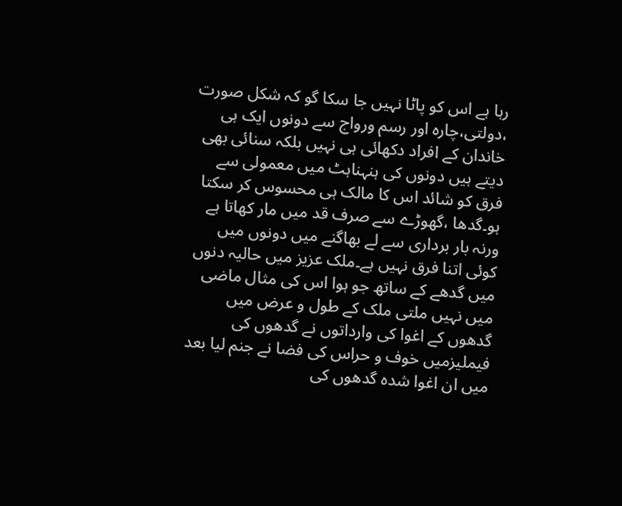رہا ہے اس کو پاٹا نہیں جا سکا گو کہ شکل صورت ،دولتی،چارہ اور رسم ورواج سے دونوں ایک ہی خاندان کے افراد دکھائی ہی نہیں بلکہ سنائی بھی دیتے ہیں دونوں کی ہنہناہٹ میں معمولی سے فرق کو شائد اس کا مالک ہی محسوس کر سکتا ہو۔گدھا ،گھوڑے سے صرف قد میں مار کھاتا ہے ورنہ بار برداری سے لے بھاگنے میں دونوں میں کوئی اتنا فرق نہیں ہے۔ملک عزیز میں حالیہ دنوں میں گدھے کے ساتھ جو ہوا اس کی مثال ماضی میں نہیں ملتی ملک کے طول و عرض میں گدھوں کے اغوا کی وارداتوں نے گدھوں کی فیملیزمیں خوف و حراس کی فضا نے جنم لیا بعد میں ان اغوا شدہ گدھوں کی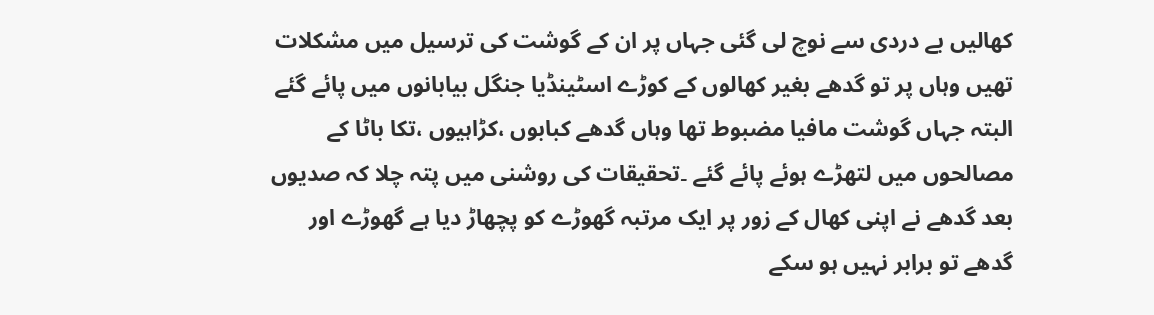کھالیں بے دردی سے نوچ لی گئی جہاں پر ان کے گوشت کی ترسیل میں مشکلات تھیں وہاں پر تو گدھے بغیر کھالوں کے کوڑے اسٹینڈیا جنگل بیابانوں میں پائے گئے البتہ جہاں گوشت مافیا مضبوط تھا وہاں گدھے کبابوں ،کڑاہیوں ،تکا باٹا کے مصالحوں میں لتھڑے ہوئے پائے گئے ۔تحقیقات کی روشنی میں پتہ چلا کہ صدیوں بعد گدھے نے اپنی کھال کے زور پر ایک مرتبہ گھوڑے کو پچھاڑ دیا ہے گھوڑے اور گدھے تو برابر نہیں ہو سکے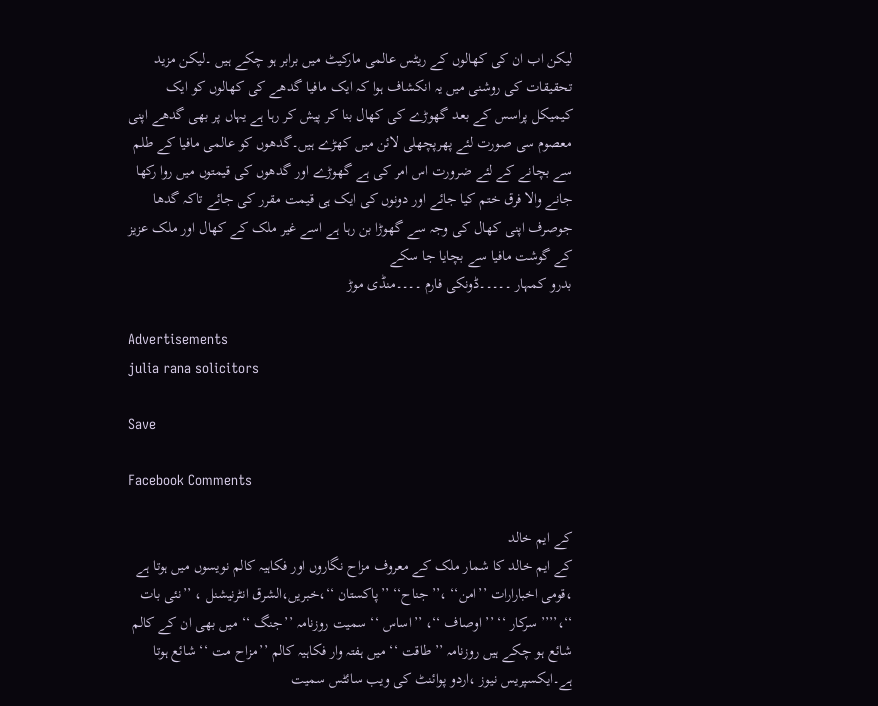لیکن اب ان کی کھالوں کے ریٹس عالمی مارکیٹ میں برابر ہو چکے ہیں ۔لیکن مزید تحقیقات کی روشنی میں یہ انکشاف ہوا کہ ایک مافیا گدھے کی کھالوں کو ایک کیمیکل پراسس کے بعد گھوڑے کی کھال بنا کر پیش کر رہا ہے یہاں پر بھی گدھے اپنی معصوم سی صورت لئے پھرپچھلی لائن میں کھڑے ہیں۔گدھوں کو عالمی مافیا کے طلم سے بچانے کے لئے ضرورت اس امر کی ہے گھوڑے اور گدھوں کی قیمتوں میں روا رکھا جانے والا فرق ختم کیا جائے اور دونوں کی ایک ہی قیمت مقرر کی جائے تاکہ گدھا جوصرف اپنی کھال کی وجہ سے گھوڑا بن رہا ہے اسے غیر ملک کے کھال اور ملک عزیز کے گوشت مافیا سے بچایا جا سکے
بدرو کمہار ۔۔۔۔۔ڈونکی فارم ۔۔۔۔منڈی موڑ

Advertisements
julia rana solicitors

Save

Facebook Comments

کے ایم خالد
کے ایم خالد کا شمار ملک کے معروف مزاح نگاروں اور فکاہیہ کالم نویسوں میں ہوتا ہے ،قومی اخبارارات ’’امن‘‘ ،’’جناح‘‘ ’’پاکستان ‘‘،خبریں،الشرق انٹرنیشنل ، ’’نئی بات ‘‘،’’’’ سرکار ‘‘ ’’ اوصاف ‘‘، ’’اساس ‘‘ سمیت روزنامہ ’’جنگ ‘‘ میں بھی ان کے کالم شائع ہو چکے ہیں روزنامہ ’’طاقت ‘‘ میں ہفتہ وار فکاہیہ کالم ’’مزاح مت ‘‘ شائع ہوتا ہے۔ایکسپریس نیوز ،اردو پوائنٹ کی ویب سائٹس سمیت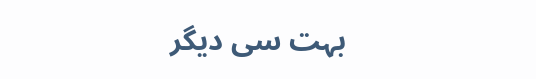بہت سی دیگر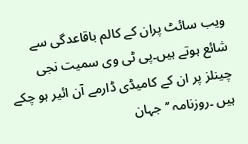ویب سائٹ پران کے کالم باقاعدگی سے شائع ہوتے ہیں۔پی ٹی وی سمیت نجی چینلز پر ان کے کامیڈی ڈارمے آن ائیر ہو چکے ہیں ۔روزنامہ ’’جہان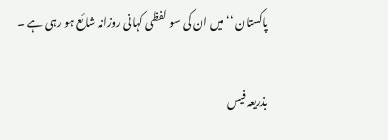پاکستان ‘‘ میں ان کی سو لفظی کہانی روزانہ شائع ہو رہی ہے ۔

بذریعہ فیس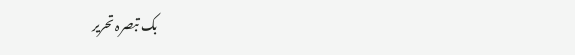بک تبصرہ تحریر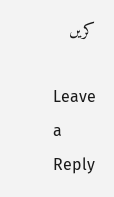کریں

Leave a Reply